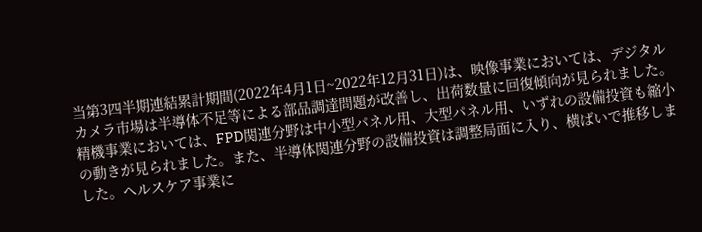当第3四半期連結累計期間(2022年4月1日~2022年12月31日)は、映像事業においては、デジタルカメラ市場は半導体不足等による部品調達問題が改善し、出荷数量に回復傾向が見られました。精機事業においては、FPD関連分野は中小型パネル用、大型パネル用、いずれの設備投資も縮小の動きが見られました。また、半導体関連分野の設備投資は調整局面に入り、横ばいで推移しました。ヘルスケア事業に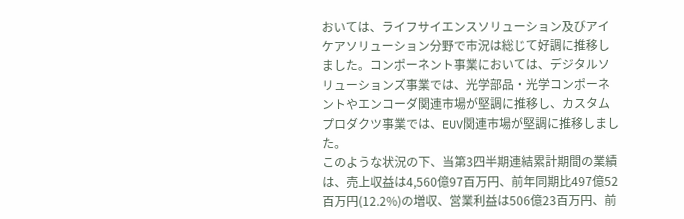おいては、ライフサイエンスソリューション及びアイケアソリューション分野で市況は総じて好調に推移しました。コンポーネント事業においては、デジタルソリューションズ事業では、光学部品・光学コンポーネントやエンコーダ関連市場が堅調に推移し、カスタムプロダクツ事業では、EUV関連市場が堅調に推移しました。
このような状況の下、当第3四半期連結累計期間の業績は、売上収益は4,560億97百万円、前年同期比497億52百万円(12.2%)の増収、営業利益は506億23百万円、前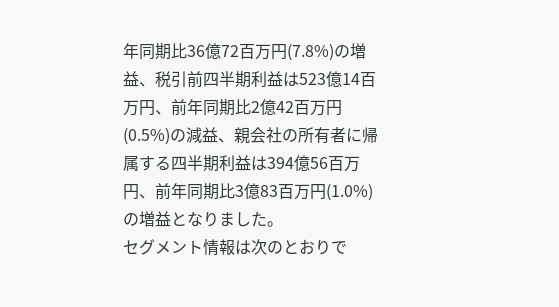年同期比36億72百万円(7.8%)の増益、税引前四半期利益は523億14百万円、前年同期比2億42百万円(0.5%)の減益、親会社の所有者に帰属する四半期利益は394億56百万円、前年同期比3億83百万円(1.0%)の増益となりました。
セグメント情報は次のとおりで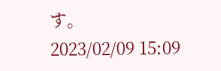す。
2023/02/09 15:09